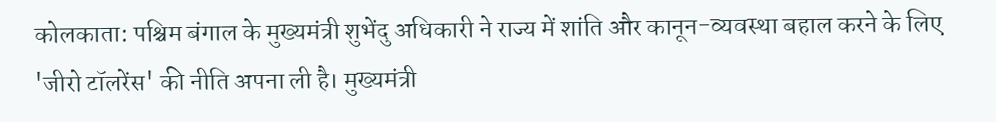कोलकाता: पश्चिम बंगाल के मुख्यमंत्री शुभेंदु अधिकारी ने राज्य में शांति और कानून-व्यवस्था बहाल करने के लिए 'जीरो टॉलरेंस' की नीति अपना ली है। मुख्यमंत्री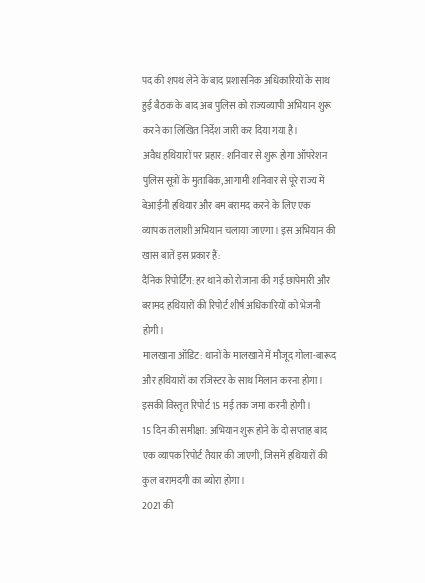पद की शपथ लेने के बाद प्रशासनिक अधिकारियों के साथ हुई बैठक के बाद अब पुलिस को राज्यव्यापी अभियान शुरू करने का लिखित निर्देश जारी कर दिया गया है।
अवैध हथियारों पर प्रहार: शनिवार से शुरू होगा ऑपरेशन
पुलिस सूत्रों के मुताबिक, आगामी शनिवार से पूरे राज्य में बेआईनी हथियार और बम बरामद करने के लिए एक व्यापक तलाशी अभियान चलाया जाएगा। इस अभियान की खास बातें इस प्रकार हैं:
दैनिक रिपोर्टिंग: हर थाने को रोजाना की गई छापेमारी और बरामद हथियारों की रिपोर्ट शीर्ष अधिकारियों को भेजनी होगी।
मालखाना ऑडिट: थानों के मालखाने में मौजूद गोला-बारूद और हथियारों का रजिस्टर के साथ मिलान करना होगा। इसकी विस्तृत रिपोर्ट 15 मई तक जमा करनी होगी।
15 दिन की समीक्षा: अभियान शुरू होने के दो सप्ताह बाद एक व्यापक रिपोर्ट तैयार की जाएगी, जिसमें हथियारों की कुल बरामदगी का ब्योरा होगा।
2021 की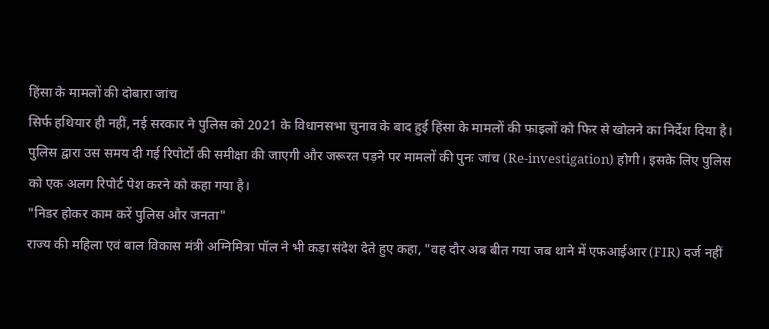हिंसा के मामलों की दोबारा जांच
सिर्फ हथियार ही नहीं, नई सरकार ने पुलिस को 2021 के विधानसभा चुनाव के बाद हुई हिंसा के मामलों की फाइलों को फिर से खोलने का निर्देश दिया है। पुलिस द्वारा उस समय दी गई रिपोर्टों की समीक्षा की जाएगी और जरूरत पड़ने पर मामलों की पुनः जांच (Re-investigation) होगी। इसके लिए पुलिस को एक अलग रिपोर्ट पेश करने को कहा गया है।
"निडर होकर काम करें पुलिस और जनता"
राज्य की महिला एवं बाल विकास मंत्री अग्निमित्रा पॉल ने भी कड़ा संदेश देते हुए कहा, "वह दौर अब बीत गया जब थाने में एफआईआर (FIR) दर्ज नहीं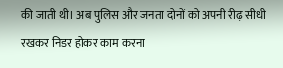की जाती थी। अब पुलिस और जनता दोनों को अपनी रीढ़ सीधी रखकर निडर होकर काम करना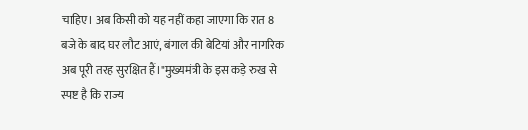चाहिए। अब किसी को यह नहीं कहा जाएगा कि रात 8 बजे के बाद घर लौट आएं, बंगाल की बेटियां और नागरिक अब पूरी तरह सुरक्षित हैं।"मुख्यमंत्री के इस कड़े रुख से स्पष्ट है कि राज्य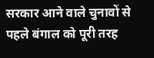सरकार आने वाले चुनावों से पहले बंगाल को पूरी तरह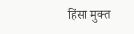हिंसा मुक्त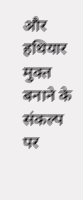और हथियार मुक्त बनाने के संकल्प पर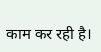काम कर रही है।